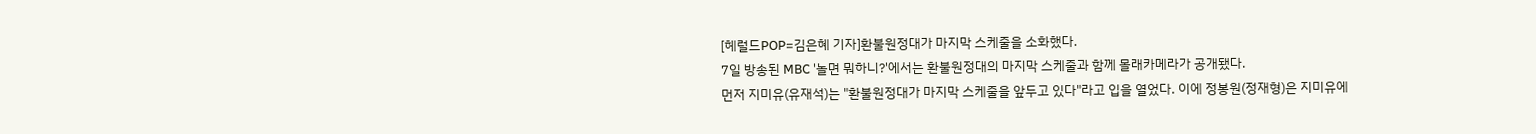[헤럴드POP=김은혜 기자]환불원정대가 마지막 스케줄을 소화했다.
7일 방송된 MBC '놀면 뭐하니?'에서는 환불원정대의 마지막 스케줄과 함께 몰래카메라가 공개됐다.
먼저 지미유(유재석)는 "환불원정대가 마지막 스케줄을 앞두고 있다"라고 입을 열었다. 이에 정봉원(정재형)은 지미유에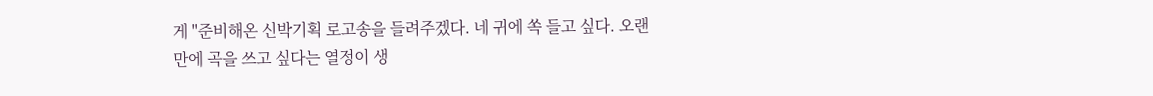게 "준비해온 신박기획 로고송을 들려주겠다. 네 귀에 쏙 들고 싶다. 오랜만에 곡을 쓰고 싶다는 열정이 생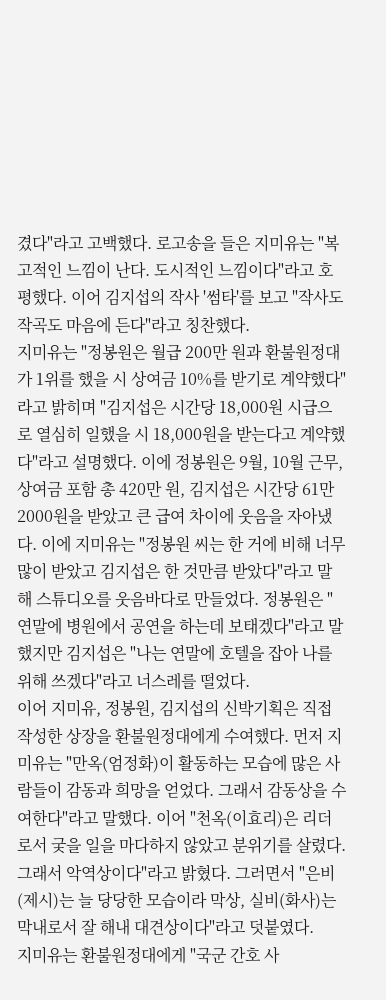겼다"라고 고백했다. 로고송을 들은 지미유는 "복고적인 느낌이 난다. 도시적인 느낌이다"라고 호평했다. 이어 김지섭의 작사 '썸타'를 보고 "작사도 작곡도 마음에 든다"라고 칭찬했다.
지미유는 "정봉원은 월급 200만 원과 환불원정대가 1위를 했을 시 상여금 10%를 받기로 계약했다"라고 밝히며 "김지섭은 시간당 18,000원 시급으로 열심히 일했을 시 18,000원을 받는다고 계약했다"라고 설명했다. 이에 정봉원은 9월, 10월 근무, 상여금 포함 총 420만 원, 김지섭은 시간당 61만2000원을 받았고 큰 급여 차이에 웃음을 자아냈다. 이에 지미유는 "정봉원 씨는 한 거에 비해 너무 많이 받았고 김지섭은 한 것만큼 받았다"라고 말해 스튜디오를 웃음바다로 만들었다. 정봉원은 "연말에 병원에서 공연을 하는데 보태겠다"라고 말했지만 김지섭은 "나는 연말에 호텔을 잡아 나를 위해 쓰겠다"라고 너스레를 떨었다.
이어 지미유, 정봉원, 김지섭의 신박기획은 직접 작성한 상장을 환불원정대에게 수여했다. 먼저 지미유는 "만옥(엄정화)이 활동하는 모습에 많은 사람들이 감동과 희망을 얻었다. 그래서 감동상을 수여한다"라고 말했다. 이어 "천옥(이효리)은 리더로서 궂을 일을 마다하지 않았고 분위기를 살렸다. 그래서 악역상이다"라고 밝혔다. 그러면서 "은비(제시)는 늘 당당한 모습이라 막상, 실비(화사)는 막내로서 잘 해내 대견상이다"라고 덧붙였다.
지미유는 환불원정대에게 "국군 간호 사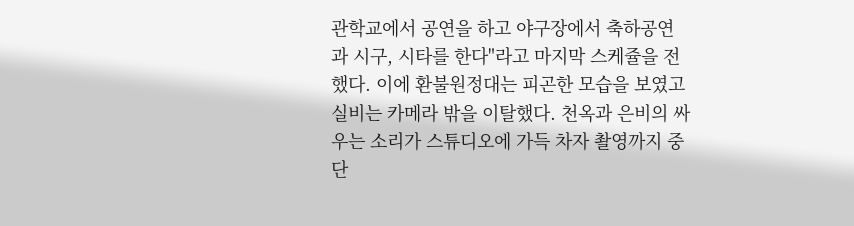관학교에서 공연을 하고 야구장에서 축하공연과 시구, 시타를 한다"라고 마지막 스케쥴을 전했다. 이에 환불원정대는 피곤한 모습을 보였고 실비는 카메라 밖을 이탈했다. 천옥과 은비의 싸우는 소리가 스튜디오에 가득 차자 촬영까지 중단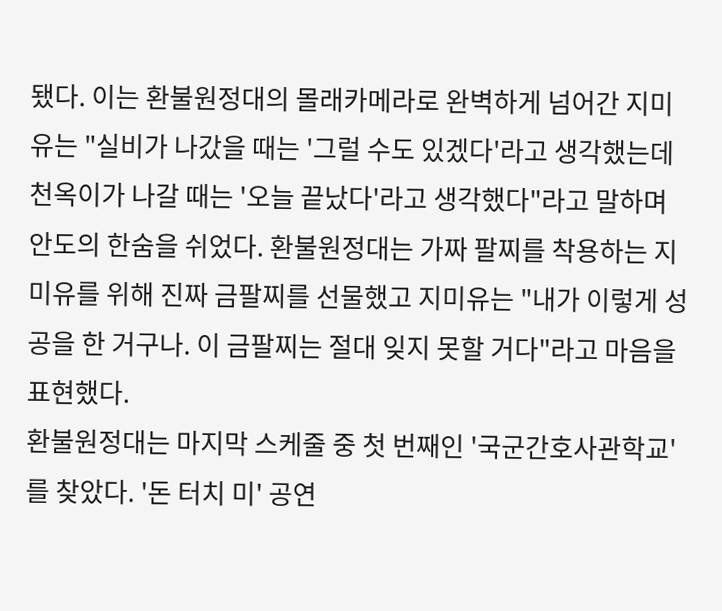됐다. 이는 환불원정대의 몰래카메라로 완벽하게 넘어간 지미유는 "실비가 나갔을 때는 '그럴 수도 있겠다'라고 생각했는데 천옥이가 나갈 때는 '오늘 끝났다'라고 생각했다"라고 말하며 안도의 한숨을 쉬었다. 환불원정대는 가짜 팔찌를 착용하는 지미유를 위해 진짜 금팔찌를 선물했고 지미유는 "내가 이렇게 성공을 한 거구나. 이 금팔찌는 절대 잊지 못할 거다"라고 마음을 표현했다.
환불원정대는 마지막 스케줄 중 첫 번째인 '국군간호사관학교'를 찾았다. '돈 터치 미' 공연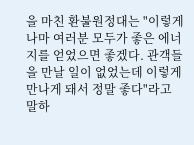을 마친 환불원정대는 "이렇게나마 여러분 모두가 좋은 에너지를 얻었으면 좋겠다. 관객들을 만날 일이 없었는데 이렇게 만나게 돼서 정말 좋다"라고 말하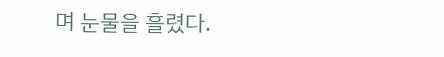며 눈물을 흘렸다.